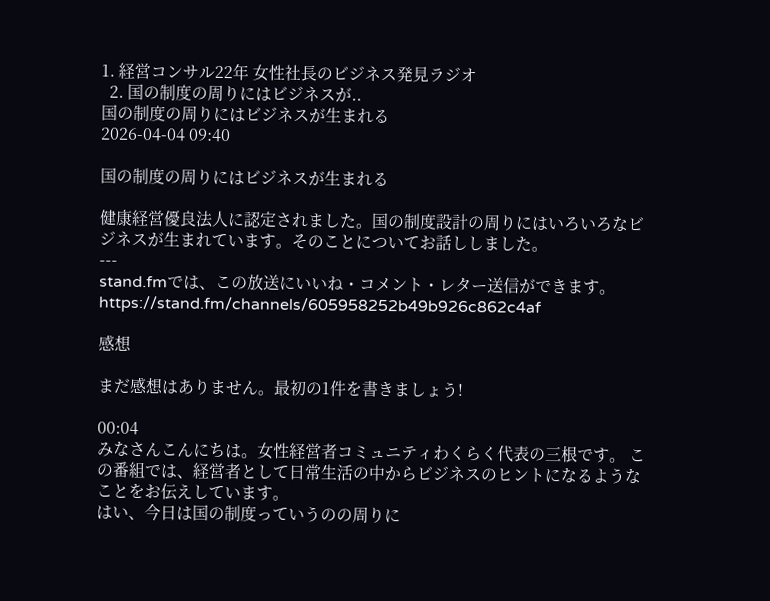1. 経営コンサル22年 女性社長のビジネス発見ラジオ
  2. 国の制度の周りにはビジネスが..
国の制度の周りにはビジネスが生まれる
2026-04-04 09:40

国の制度の周りにはビジネスが生まれる

健康経営優良法人に認定されました。国の制度設計の周りにはいろいろなビジネスが生まれています。そのことについてお話ししました。
---
stand.fmでは、この放送にいいね・コメント・レター送信ができます。
https://stand.fm/channels/605958252b49b926c862c4af

感想

まだ感想はありません。最初の1件を書きましょう!

00:04
みなさんこんにちは。女性経営者コミュニティわくらく代表の三根です。 この番組では、経営者として日常生活の中からビジネスのヒントになるようなことをお伝えしています。
はい、今日は国の制度っていうのの周りに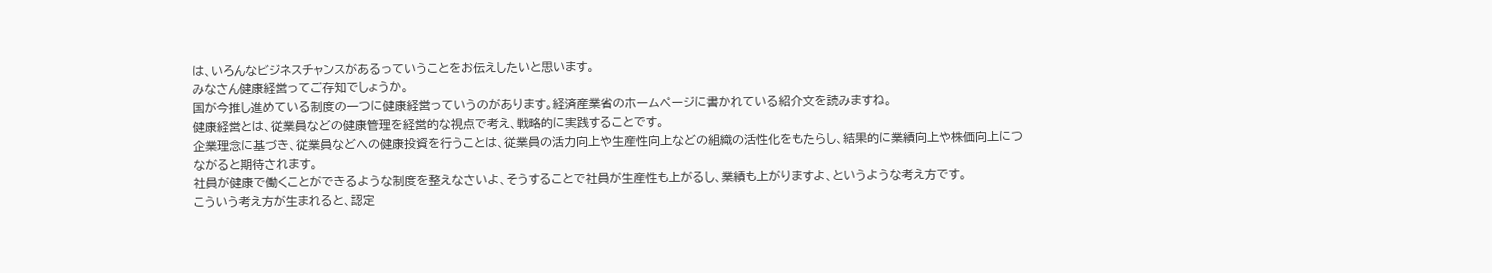は、いろんなビジネスチャンスがあるっていうことをお伝えしたいと思います。
みなさん健康経営ってご存知でしょうか。
国が今推し進めている制度の一つに健康経営っていうのがあります。経済産業省のホームページに書かれている紹介文を読みますね。
健康経営とは、従業員などの健康管理を経営的な視点で考え、戦略的に実践することです。
企業理念に基づき、従業員などへの健康投資を行うことは、従業員の活力向上や生産性向上などの組織の活性化をもたらし、結果的に業績向上や株価向上につながると期待されます。
社員が健康で働くことができるような制度を整えなさいよ、そうすることで社員が生産性も上がるし、業績も上がりますよ、というような考え方です。
こういう考え方が生まれると、認定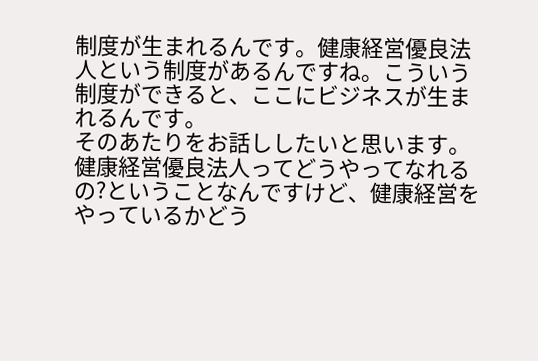制度が生まれるんです。健康経営優良法人という制度があるんですね。こういう制度ができると、ここにビジネスが生まれるんです。
そのあたりをお話ししたいと思います。健康経営優良法人ってどうやってなれるの?ということなんですけど、健康経営をやっているかどう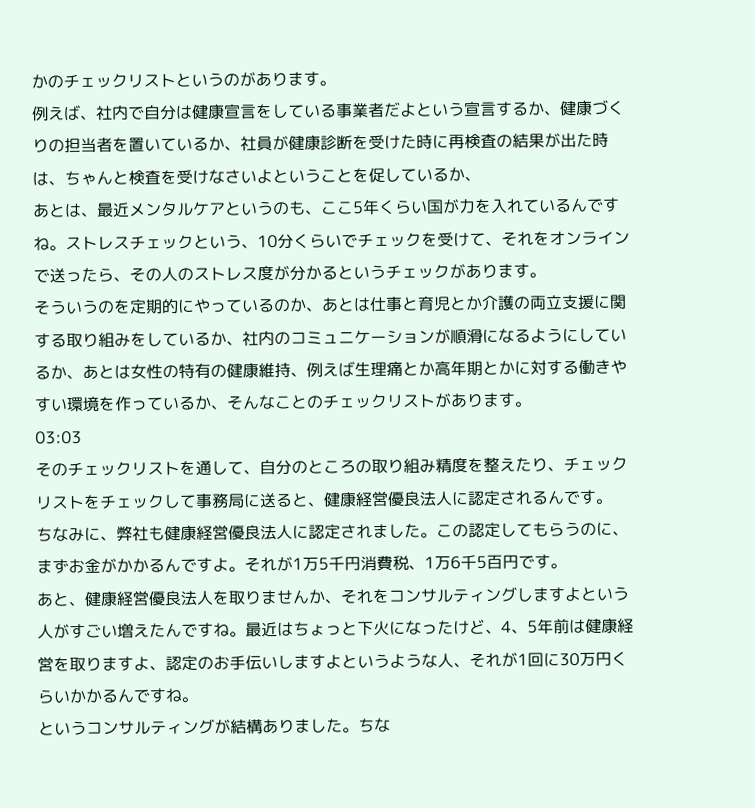かのチェックリストというのがあります。
例えば、社内で自分は健康宣言をしている事業者だよという宣言するか、健康づくりの担当者を置いているか、社員が健康診断を受けた時に再検査の結果が出た時は、ちゃんと検査を受けなさいよということを促しているか、
あとは、最近メンタルケアというのも、ここ5年くらい国が力を入れているんですね。ストレスチェックという、10分くらいでチェックを受けて、それをオンラインで送ったら、その人のストレス度が分かるというチェックがあります。
そういうのを定期的にやっているのか、あとは仕事と育児とか介護の両立支援に関する取り組みをしているか、社内のコミュニケーションが順滑になるようにしているか、あとは女性の特有の健康維持、例えば生理痛とか高年期とかに対する働きやすい環境を作っているか、そんなことのチェックリストがあります。
03:03
そのチェックリストを通して、自分のところの取り組み精度を整えたり、チェックリストをチェックして事務局に送ると、健康経営優良法人に認定されるんです。
ちなみに、弊社も健康経営優良法人に認定されました。この認定してもらうのに、まずお金がかかるんですよ。それが1万5千円消費税、1万6千5百円です。
あと、健康経営優良法人を取りませんか、それをコンサルティングしますよという人がすごい増えたんですね。最近はちょっと下火になったけど、4、5年前は健康経営を取りますよ、認定のお手伝いしますよというような人、それが1回に30万円くらいかかるんですね。
というコンサルティングが結構ありました。ちな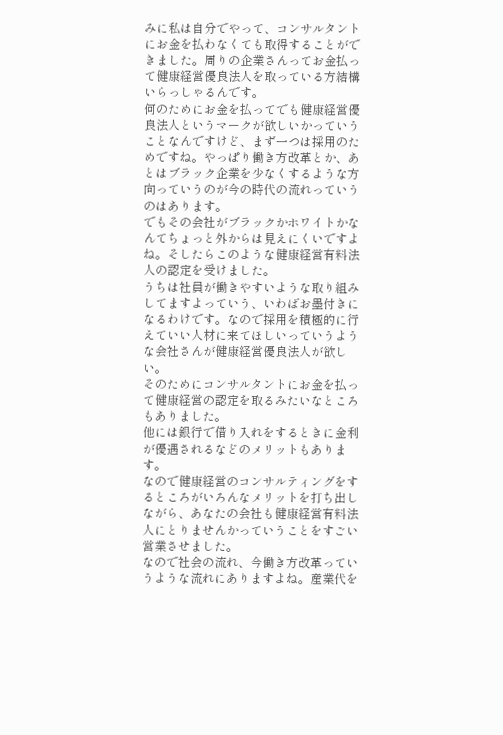みに私は自分でやって、コンサルタントにお金を払わなくても取得することができました。周りの企業さんってお金払って健康経営優良法人を取っている方結構いらっしゃるんです。
何のためにお金を払ってでも健康経営優良法人というマークが欲しいかっていうことなんですけど、まず一つは採用のためですね。やっぱり働き方改革とか、あとはブラック企業を少なくするような方向っていうのが今の時代の流れっていうのはあります。
でもその会社がブラックかホワイトかなんてちょっと外からは見えにくいですよね。そしたらこのような健康経営有料法人の認定を受けました。
うちは社員が働きやすいような取り組みしてますよっていう、いわばお墨付きになるわけです。なので採用を積極的に行えていい人材に来てほしいっていうような会社さんが健康経営優良法人が欲しい。
そのためにコンサルタントにお金を払って健康経営の認定を取るみたいなところもありました。
他には銀行で借り入れをするときに金利が優遇されるなどのメリットもあります。
なので健康経営のコンサルティングをするところがいろんなメリットを打ち出しながら、あなたの会社も健康経営有料法人にとりませんかっていうことをすごい営業させました。
なので社会の流れ、今働き方改革っていうような流れにありますよね。産業代を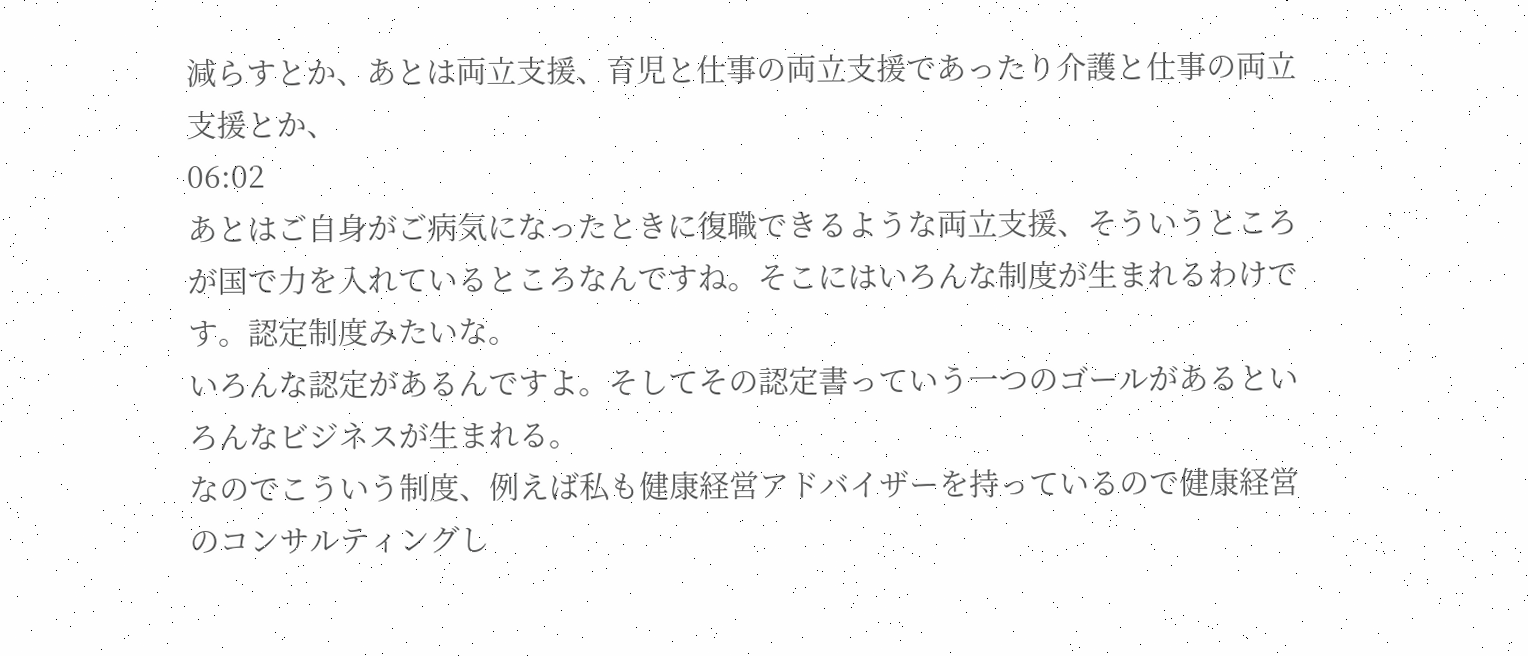減らすとか、あとは両立支援、育児と仕事の両立支援であったり介護と仕事の両立支援とか、
06:02
あとはご自身がご病気になったときに復職できるような両立支援、そういうところが国で力を入れているところなんですね。そこにはいろんな制度が生まれるわけです。認定制度みたいな。
いろんな認定があるんですよ。そしてその認定書っていう一つのゴールがあるといろんなビジネスが生まれる。
なのでこういう制度、例えば私も健康経営アドバイザーを持っているので健康経営のコンサルティングし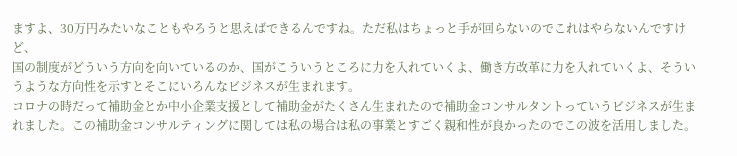ますよ、30万円みたいなこともやろうと思えばできるんですね。ただ私はちょっと手が回らないのでこれはやらないんですけど、
国の制度がどういう方向を向いているのか、国がこういうところに力を入れていくよ、働き方改革に力を入れていくよ、そういうような方向性を示すとそこにいろんなビジネスが生まれます。
コロナの時だって補助金とか中小企業支援として補助金がたくさん生まれたので補助金コンサルタントっていうビジネスが生まれました。この補助金コンサルティングに関しては私の場合は私の事業とすごく親和性が良かったのでこの波を活用しました。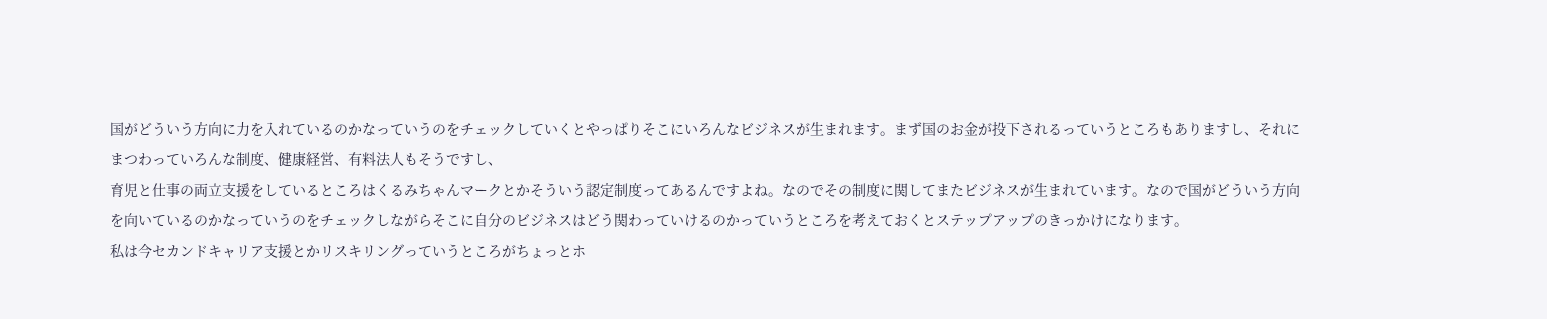国がどういう方向に力を入れているのかなっていうのをチェックしていくとやっぱりそこにいろんなビジネスが生まれます。まず国のお金が投下されるっていうところもありますし、それにまつわっていろんな制度、健康経営、有料法人もそうですし、
育児と仕事の両立支援をしているところはくるみちゃんマークとかそういう認定制度ってあるんですよね。なのでその制度に関してまたビジネスが生まれています。なので国がどういう方向を向いているのかなっていうのをチェックしながらそこに自分のビジネスはどう関わっていけるのかっていうところを考えておくとステップアップのきっかけになります。
私は今セカンドキャリア支援とかリスキリングっていうところがちょっとホ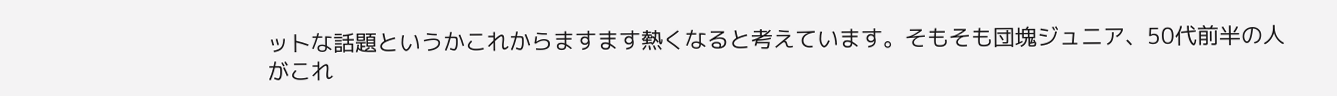ットな話題というかこれからますます熱くなると考えています。そもそも団塊ジュニア、50代前半の人がこれ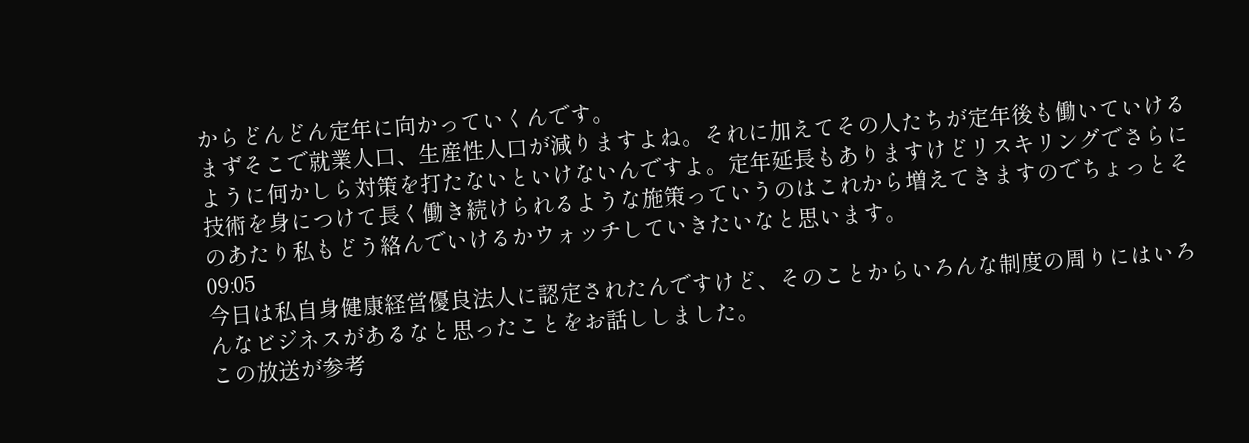からどんどん定年に向かっていくんです。
まずそこで就業人口、生産性人口が減りますよね。それに加えてその人たちが定年後も働いていけるように何かしら対策を打たないといけないんですよ。定年延長もありますけどリスキリングでさらに技術を身につけて長く働き続けられるような施策っていうのはこれから増えてきますのでちょっとそのあたり私もどう絡んでいけるかウォッチしていきたいなと思います。
09:05
今日は私自身健康経営優良法人に認定されたんですけど、そのことからいろんな制度の周りにはいろんなビジネスがあるなと思ったことをお話ししました。
この放送が参考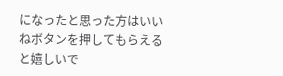になったと思った方はいいねボタンを押してもらえると嬉しいで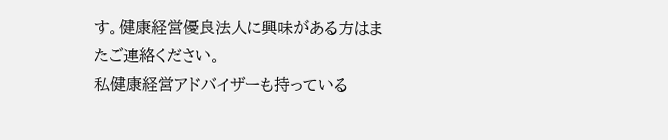す。健康経営優良法人に興味がある方はまたご連絡ください。
私健康経営アドバイザーも持っている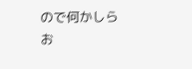ので何かしらお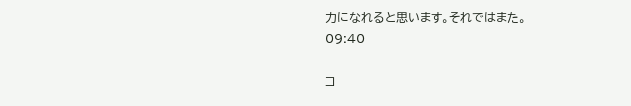力になれると思います。それではまた。
09:40

コ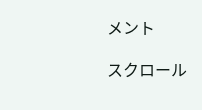メント

スクロール